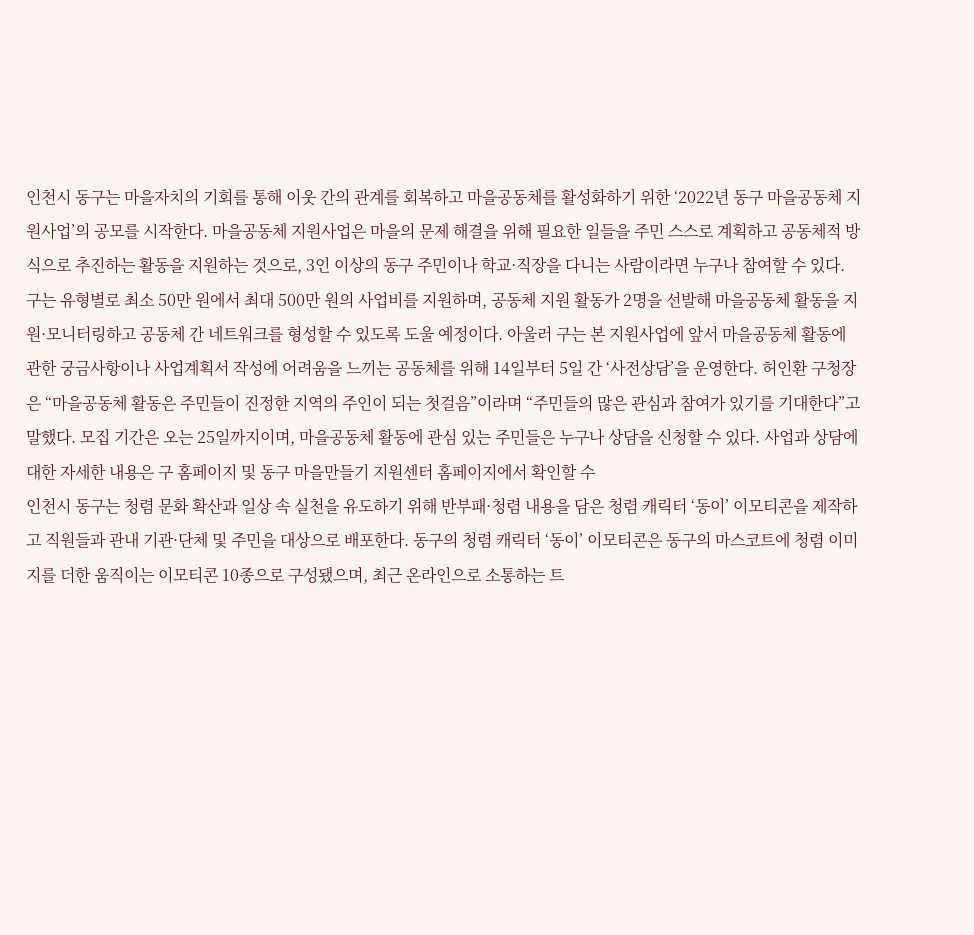인천시 동구는 마을자치의 기회를 통해 이웃 간의 관계를 회복하고 마을공동체를 활성화하기 위한 ‘2022년 동구 마을공동체 지원사업’의 공모를 시작한다. 마을공동체 지원사업은 마을의 문제 해결을 위해 필요한 일들을 주민 스스로 계획하고 공동체적 방식으로 추진하는 활동을 지원하는 것으로, 3인 이상의 동구 주민이나 학교·직장을 다니는 사람이라면 누구나 참여할 수 있다. 구는 유형별로 최소 50만 원에서 최대 500만 원의 사업비를 지원하며, 공동체 지원 활동가 2명을 선발해 마을공동체 활동을 지원·모니터링하고 공동체 간 네트워크를 형성할 수 있도록 도울 예정이다. 아울러 구는 본 지원사업에 앞서 마을공동체 활동에 관한 궁금사항이나 사업계획서 작성에 어려움을 느끼는 공동체를 위해 14일부터 5일 간 ‘사전상담’을 운영한다. 허인환 구청장은 “마을공동체 활동은 주민들이 진정한 지역의 주인이 되는 첫걸음”이라며 “주민들의 많은 관심과 참여가 있기를 기대한다”고 말했다. 모집 기간은 오는 25일까지이며, 마을공동체 활동에 관심 있는 주민들은 누구나 상담을 신청할 수 있다. 사업과 상담에 대한 자세한 내용은 구 홈페이지 및 동구 마을만들기 지원센터 홈페이지에서 확인할 수
인천시 동구는 청렴 문화 확산과 일상 속 실천을 유도하기 위해 반부패·청렴 내용을 담은 청렴 캐릭터 ‘동이’ 이모티콘을 제작하고 직원들과 관내 기관·단체 및 주민을 대상으로 배포한다. 동구의 청렴 캐릭터 ‘동이’ 이모티콘은 동구의 마스코트에 청렴 이미지를 더한 움직이는 이모티콘 10종으로 구성됐으며, 최근 온라인으로 소통하는 트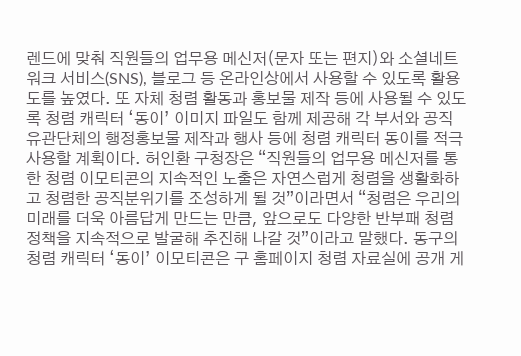렌드에 맞춰 직원들의 업무용 메신저(문자 또는 편지)와 소셜네트워크 서비스(SNS), 블로그 등 온라인상에서 사용할 수 있도록 활용도를 높였다. 또 자체 청렴 활동과 홍보물 제작 등에 사용될 수 있도록 청렴 캐릭터 ‘동이’ 이미지 파일도 함께 제공해 각 부서와 공직유관단체의 행정홍보물 제작과 행사 등에 청렴 캐릭터 동이를 적극 사용할 계획이다. 허인환 구청장은 “직원들의 업무용 메신저를 통한 청렴 이모티콘의 지속적인 노출은 자연스럽게 청렴을 생활화하고 청렴한 공직분위기를 조성하게 될 것”이라면서 “청렴은 우리의 미래를 더욱 아름답게 만드는 만큼, 앞으로도 다양한 반부패 청렴정책을 지속적으로 발굴해 추진해 나갈 것”이라고 말했다. 동구의 청렴 캐릭터 ‘동이’ 이모티콘은 구 홈페이지 청렴 자료실에 공개 게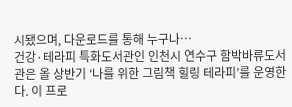시됐으며, 다운로드를 통해 누구나…
건강·테라피 특화도서관인 인천시 연수구 함박바류도서관은 올 상반기 ‘나를 위한 그림책 힐링 테라피’를 운영한다. 이 프로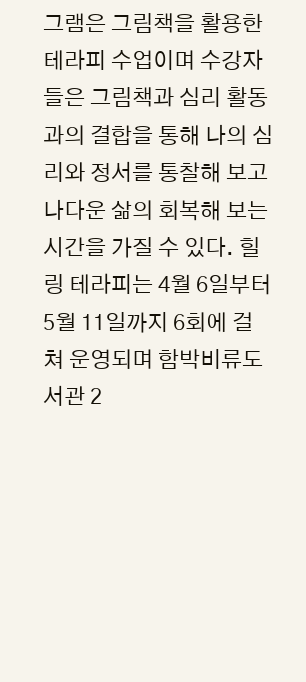그램은 그림책을 활용한 테라피 수업이며 수강자들은 그림책과 심리 활동과의 결합을 통해 나의 심리와 정서를 통찰해 보고 나다운 삶의 회복해 보는 시간을 가질 수 있다. 힐링 테라피는 4월 6일부터 5월 11일까지 6회에 걸쳐 운영되며 함박비류도서관 2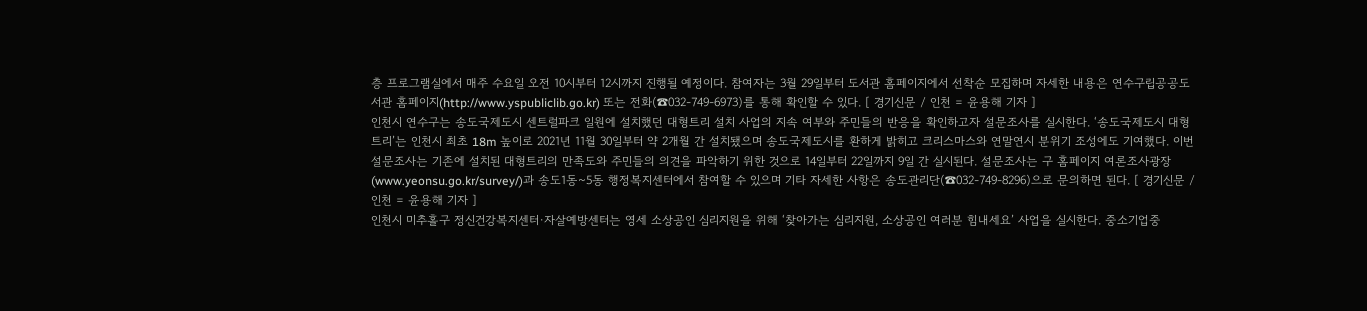층 프로그램실에서 매주 수요일 오전 10시부터 12시까지 진행될 예정이다. 참여자는 3월 29일부터 도서관 홈페이지에서 선착순 모집하며 자세한 내용은 연수구립공공도서관 홈페이지(http://www.yspubliclib.go.kr) 또는 전화(☎032-749-6973)를 통해 확인할 수 있다. [ 경기신문 / 인천 = 윤용해 기자 ]
인천시 연수구는 송도국제도시 센트럴파크 일원에 설치했던 대형트리 설치 사업의 지속 여부와 주민들의 반응을 확인하고자 설문조사를 실시한다. ‘송도국제도시 대형트리’는 인천시 최초 18m 높이로 2021년 11월 30일부터 약 2개월 간 설치됐으며 송도국제도시를 환하게 밝히고 크리스마스와 연말연시 분위기 조성에도 기여했다. 이번 설문조사는 기존에 설치된 대형트리의 만족도와 주민들의 의견을 파악하기 위한 것으로 14일부터 22일까지 9일 간 실시된다. 설문조사는 구 홈페이지 여론조사광장(www.yeonsu.go.kr/survey/)과 송도1동~5동 행정복지센터에서 참여할 수 있으며 기타 자세한 사항은 송도관리단(☎032-749-8296)으로 문의하면 된다. [ 경기신문 / 인천 = 윤용해 기자 ]
인천시 미추홀구 정신건강복지센터·자살예방센터는 영세 소상공인 심리지원을 위해 ‘찾아가는 심리지원, 소상공인 여러분 힘내세요’ 사업을 실시한다. 중소기업중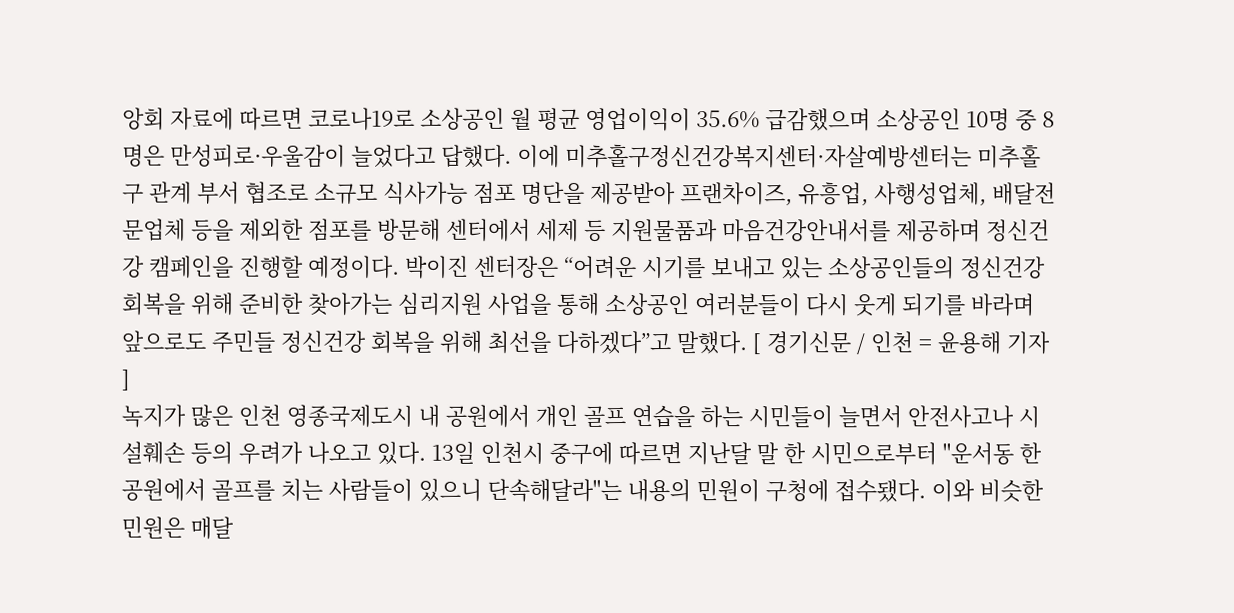앙회 자료에 따르면 코로나19로 소상공인 월 평균 영업이익이 35.6% 급감했으며 소상공인 10명 중 8명은 만성피로·우울감이 늘었다고 답했다. 이에 미추홀구정신건강복지센터·자살예방센터는 미추홀구 관계 부서 협조로 소규모 식사가능 점포 명단을 제공받아 프랜차이즈, 유흥업, 사행성업체, 배달전문업체 등을 제외한 점포를 방문해 센터에서 세제 등 지원물품과 마음건강안내서를 제공하며 정신건강 캠페인을 진행할 예정이다. 박이진 센터장은 “어려운 시기를 보내고 있는 소상공인들의 정신건강 회복을 위해 준비한 찾아가는 심리지원 사업을 통해 소상공인 여러분들이 다시 웃게 되기를 바라며 앞으로도 주민들 정신건강 회복을 위해 최선을 다하겠다”고 말했다. [ 경기신문 / 인천 = 윤용해 기자 ]
녹지가 많은 인천 영종국제도시 내 공원에서 개인 골프 연습을 하는 시민들이 늘면서 안전사고나 시설훼손 등의 우려가 나오고 있다. 13일 인천시 중구에 따르면 지난달 말 한 시민으로부터 "운서동 한 공원에서 골프를 치는 사람들이 있으니 단속해달라"는 내용의 민원이 구청에 접수됐다. 이와 비슷한 민원은 매달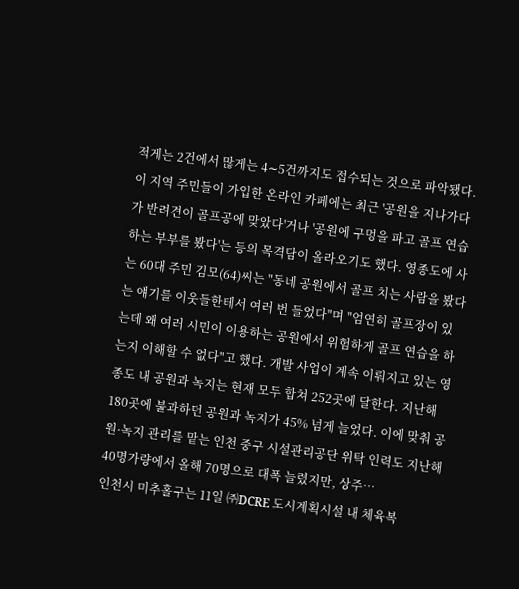적게는 2건에서 많게는 4∼5건까지도 접수되는 것으로 파악됐다. 이 지역 주민들이 가입한 온라인 카페에는 최근 '공원을 지나가다가 반려견이 골프공에 맞았다'거나 '공원에 구멍을 파고 골프 연습하는 부부를 봤다'는 등의 목격담이 올라오기도 했다. 영종도에 사는 60대 주민 김모(64)씨는 "동네 공원에서 골프 치는 사람을 봤다는 얘기를 이웃들한테서 여러 번 들었다"며 "엄연히 골프장이 있는데 왜 여러 시민이 이용하는 공원에서 위험하게 골프 연습을 하는지 이해할 수 없다"고 했다. 개발 사업이 계속 이뤄지고 있는 영종도 내 공원과 녹지는 현재 모두 합쳐 252곳에 달한다. 지난해 180곳에 불과하던 공원과 녹지가 45% 넘게 늘었다. 이에 맞춰 공원·녹지 관리를 맡는 인천 중구 시설관리공단 위탁 인력도 지난해 40명가량에서 올해 70명으로 대폭 늘렸지만, 상주…
인천시 미추홀구는 11일 ㈜DCRE 도시계획시설 내 체육복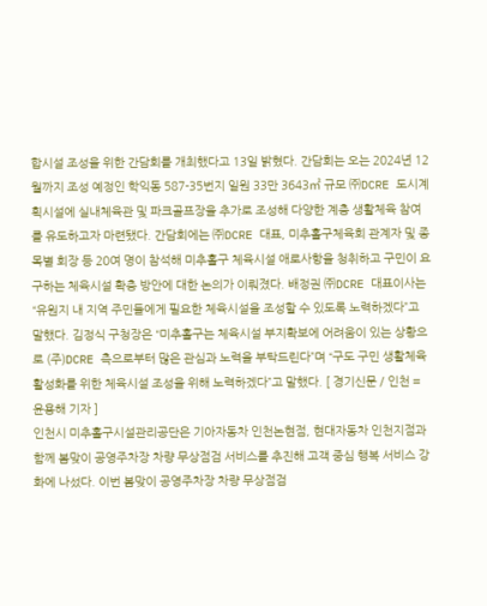합시설 조성을 위한 간담회를 개최했다고 13일 밝혔다. 간담회는 오는 2024년 12월까지 조성 예정인 학익동 587-35번지 일원 33만 3643㎡ 규모 ㈜DCRE 도시계획시설에 실내체육관 및 파크골프장을 추가로 조성해 다양한 계층 생활체육 참여를 유도하고자 마련됐다. 간담회에는 ㈜DCRE 대표, 미추홀구체육회 관계자 및 종목별 회장 등 20여 명이 참석해 미추홀구 체육시설 애로사항을 청취하고 구민이 요구하는 체육시설 확충 방안에 대한 논의가 이뤄졌다. 배정권 ㈜DCRE 대표이사는 “유원지 내 지역 주민들에게 필요한 체육시설을 조성할 수 있도록 노력하겠다”고 말했다. 김정식 구청장은 “미추홀구는 체육시설 부지확보에 어려움이 있는 상황으로 (주)DCRE 측으로부터 많은 관심과 노력을 부탁드린다”며 “구도 구민 생활체육활성화를 위한 체육시설 조성을 위해 노력하겠다”고 말했다. [ 경기신문 / 인천 = 윤용해 기자 ]
인천시 미추홀구시설관리공단은 기아자동차 인천논현점, 현대자동차 인천지점과 함께 봄맞이 공영주차장 차량 무상점검 서비스를 추진해 고객 중심 행복 서비스 강화에 나섰다. 이번 봄맞이 공영주차장 차량 무상점검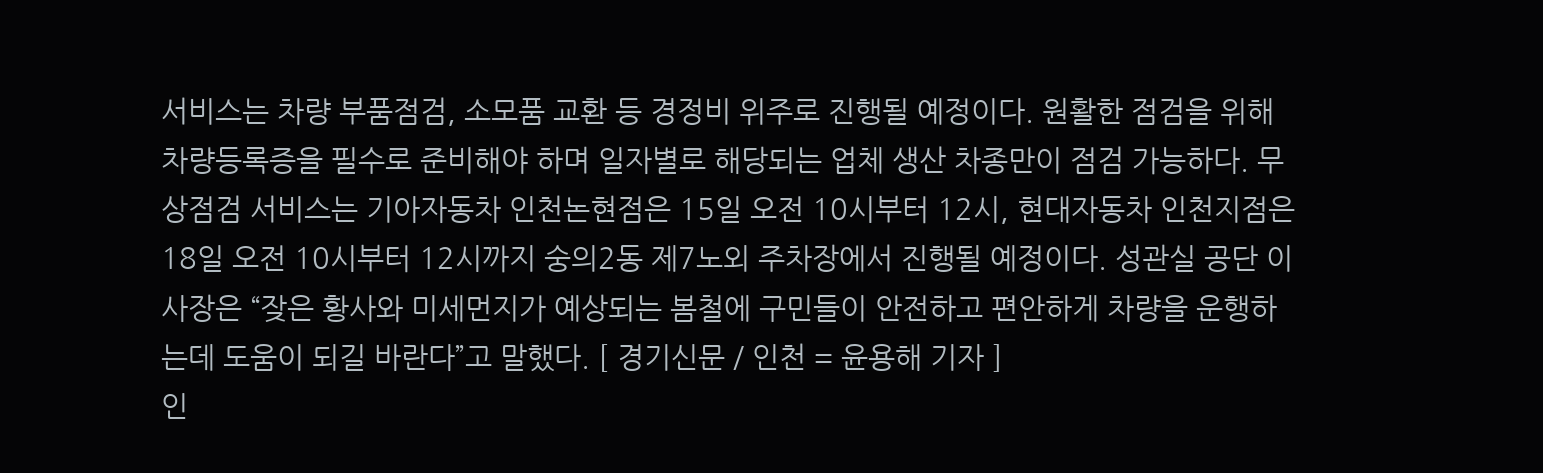서비스는 차량 부품점검, 소모품 교환 등 경정비 위주로 진행될 예정이다. 원활한 점검을 위해 차량등록증을 필수로 준비해야 하며 일자별로 해당되는 업체 생산 차종만이 점검 가능하다. 무상점검 서비스는 기아자동차 인천논현점은 15일 오전 10시부터 12시, 현대자동차 인천지점은 18일 오전 10시부터 12시까지 숭의2동 제7노외 주차장에서 진행될 예정이다. 성관실 공단 이사장은 “잦은 황사와 미세먼지가 예상되는 봄철에 구민들이 안전하고 편안하게 차량을 운행하는데 도움이 되길 바란다”고 말했다. [ 경기신문 / 인천 = 윤용해 기자 ]
인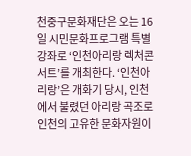천중구문화재단은 오는 16일 시민문화프로그램 특별강좌로 ‘인천아리랑 렉처콘서트’를 개최한다. ‘인천아리랑’은 개화기 당시, 인천에서 불렸던 아리랑 곡조로 인천의 고유한 문화자원이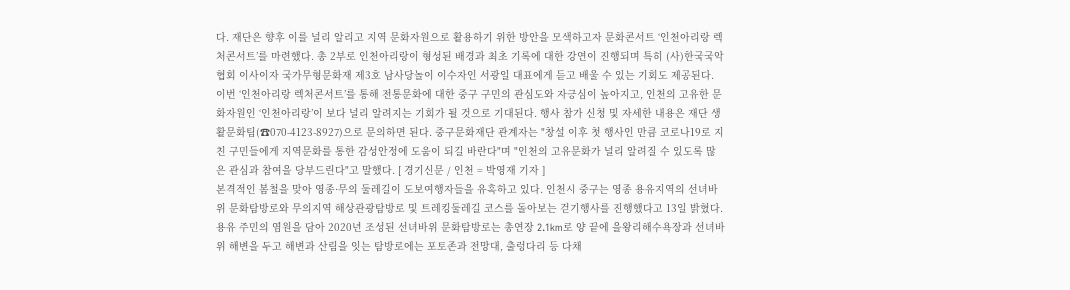다. 재단은 향후 이를 널리 알리고 지역 문화자원으로 활용하기 위한 방안을 모색하고자 문화콘서트 ‘인천아리랑 렉처콘서트’를 마련했다. 총 2부로 인천아리랑이 형성된 배경과 최초 기록에 대한 강연이 진행되며 특히 (사)한국국악협회 이사이자 국가무형문화재 제3호 남사당놀이 이수자인 서광일 대표에게 듣고 배울 수 있는 기회도 제공된다. 이번 ‘인천아리랑 렉처콘서트’를 통해 전통문화에 대한 중구 구민의 관심도와 자긍심이 높아지고, 인천의 고유한 문화자원인 ‘인천아리랑’이 보다 널리 알려지는 기회가 될 것으로 기대된다. 행사 참가 신청 및 자세한 내용은 재단 생활문화팀(☎070-4123-8927)으로 문의하면 된다. 중구문화재단 관계자는 "창설 이후 첫 행사인 만큼 코로나19로 지친 구민들에게 지역문화를 통한 감성안정에 도움이 되길 바란다"며 "인천의 고유문화가 널리 알려질 수 있도록 많은 관심과 참여을 당부드린다"고 말했다. [ 경기신문 / 인천 = 박영재 기자 ]
본격적인 봄철을 맞아 영종·무의 둘레길이 도보여행자들을 유혹하고 있다. 인천시 중구는 영종 용유지역의 선녀바위 문화탐방로와 무의지역 해상관광탐방로 및 트레킹둘레길 코스를 돌아보는 걷기행사를 진행했다고 13일 밝혔다. 용유 주민의 염원을 담아 2020년 조성된 선녀바위 문화탐방로는 총연장 2.1km로 양 끝에 을왕리해수욕장과 선녀바위 해변을 두고 해변과 산림을 잇는 탐방로에는 포토존과 전망대, 출렁다리 등 다채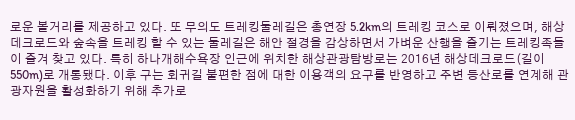로운 볼거리를 제공하고 있다. 또 무의도 트레킹둘레길은 총연장 5.2km의 트레킹 코스로 이뤄졌으며, 해상데크로드와 숲속을 트레킹 할 수 있는 둘레길은 해안 절경을 감상하면서 가벼운 산행을 즐기는 트레킹족들이 즐겨 찾고 있다. 특히 하나개해수욕장 인근에 위치한 해상관광탐방로는 2016년 해상데크로드(길이 550m)로 개통됐다. 이후 구는 회귀길 불편한 점에 대한 이용객의 요구를 반영하고 주변 등산로를 연계해 관광자원을 활성화하기 위해 추가로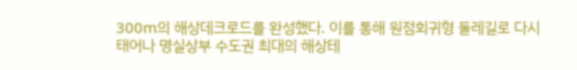300m의 해상데크로드를 완성했다. 이를 통해 원점회귀형 둘레길로 다시 태어나 명실상부 수도권 최대의 해상테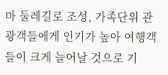마 둘레길로 조성, 가족단위 관광객들에게 인기가 높아 여행객들이 크게 늘어날 것으로 기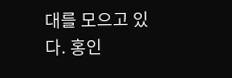대를 모으고 있다. 홍인